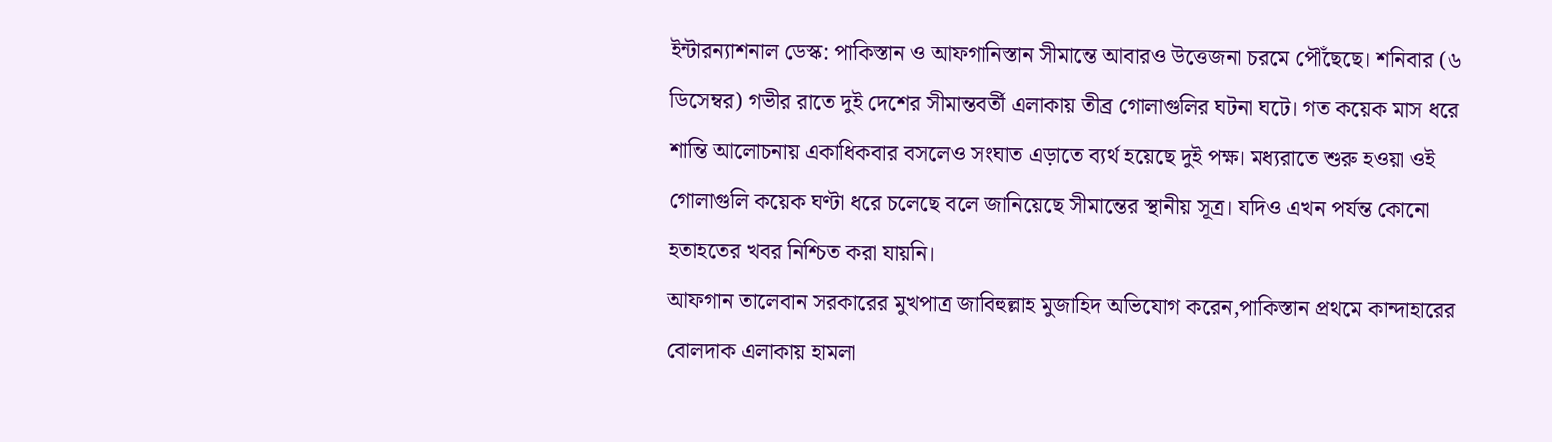ইন্টারন্যাশনাল ডেস্ক: পাকিস্তান ও আফগানিস্তান সীমান্তে আবারও উত্তেজনা চরমে পৌঁছেছে। শনিবার (৬ ডিসেম্বর) গভীর রাতে দুই দেশের সীমান্তবর্তী এলাকায় তীব্র গোলাগুলির ঘটনা ঘটে। গত কয়েক মাস ধরে শান্তি আলোচনায় একাধিকবার বসলেও সংঘাত এড়াতে ব্যর্থ হয়েছে দুই পক্ষ। মধ্যরাতে শুরু হওয়া ওই গোলাগুলি কয়েক ঘণ্টা ধরে চলেছে বলে জানিয়েছে সীমান্তের স্থানীয় সূত্র। যদিও এখন পর্যন্ত কোনো হতাহতের খবর নিশ্চিত করা যায়নি।
আফগান তালেবান সরকারের মুখপাত্র জাবিহুল্লাহ মুজাহিদ অভিযোগ করেন,পাকিস্তান প্রথমে কান্দাহারের বোলদাক এলাকায় হামলা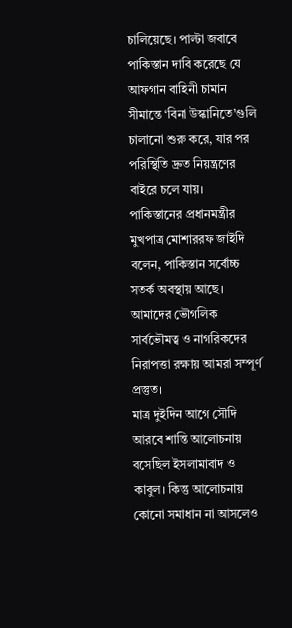চালিয়েছে। পাল্টা জবাবে পাকিস্তান দাবি করেছে যে আফগান বাহিনী চামান সীমান্তে ‘বিনা উস্কানিতে’গুলি চালানো শুরু করে, যার পর পরিস্থিতি দ্রুত নিয়ন্ত্রণের বাইরে চলে যায়।
পাকিস্তানের প্রধানমন্ত্রীর মুখপাত্র মোশাররফ জাইদি বলেন, পাকিস্তান সর্বোচ্চ সতর্ক অবস্থায় আছে। আমাদের ভৌগলিক সার্বভৌমত্ব ও নাগরিকদের নিরাপত্তা রক্ষায় আমরা সম্পূর্ণ প্রস্তুত।
মাত্র দুইদিন আগে সৌদি আরবে শান্তি আলোচনায় বসেছিল ইসলামাবাদ ও কাবুল। কিন্তু আলোচনায় কোনো সমাধান না আসলেও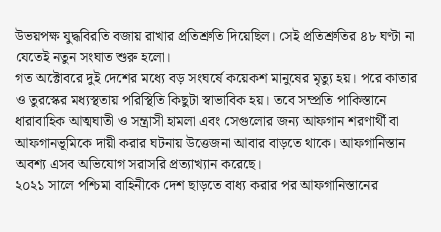উভয়পক্ষ যুদ্ধবিরতি বজায় রাখার প্রতিশ্রুতি দিয়েছিল। সেই প্রতিশ্রুতির ৪৮ ঘণ্টা না যেতেই নতুন সংঘাত শুরু হলো।
গত অক্টোবরে দুই দেশের মধ্যে বড় সংঘর্ষে কয়েকশ মানুষের মৃত্যু হয়। পরে কাতার ও তুরস্কের মধ্যস্থতায় পরিস্থিতি কিছুটা স্বাভাবিক হয়। তবে সম্প্রতি পাকিস্তানে ধারাবাহিক আত্মঘাতী ও সন্ত্রাসী হামলা এবং সেগুলোর জন্য আফগান শরণার্থী বা আফগানভূমিকে দায়ী করার ঘটনায় উত্তেজনা আবার বাড়তে থাকে। আফগানিস্তান অবশ্য এসব অভিযোগ সরাসরি প্রত্যাখ্যান করেছে।
২০২১ সালে পশ্চিমা বাহিনীকে দেশ ছাড়তে বাধ্য করার পর আফগানিস্তানের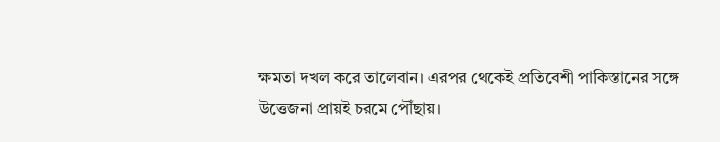ক্ষমতা দখল করে তালেবান। এরপর থেকেই প্রতিবেশী পাকিস্তানের সঙ্গে উত্তেজনা প্রায়ই চরমে পৌঁছায়।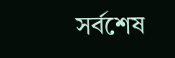সর্বশেষ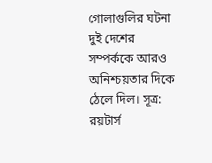গোলাগুলির ঘটনা দুই দেশের সম্পর্ককে আরও অনিশ্চয়তার দিকে ঠেলে দিল। সূত্র: রয়টার্স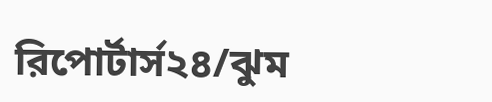রিপোর্টার্স২৪/ঝুম